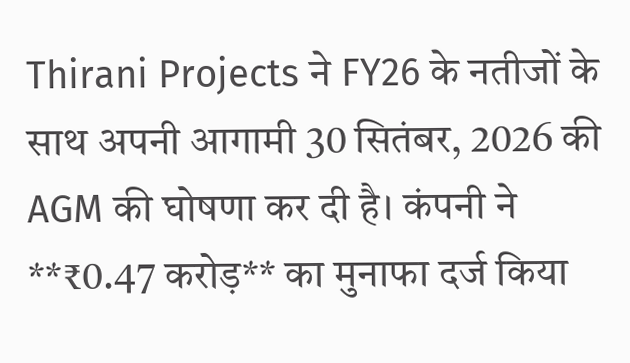Thirani Projects ने FY26 के नतीजों के साथ अपनी आगामी 30 सितंबर, 2026 की AGM की घोषणा कर दी है। कंपनी ने **₹0.47 करोड़** का मुनाफा दर्ज किया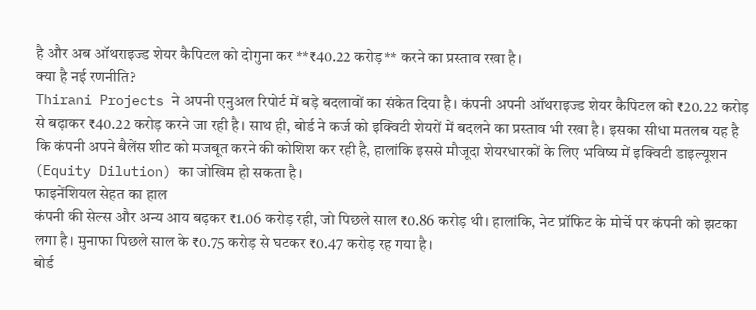है और अब ऑथराइज्ड शेयर कैपिटल को दोगुना कर **₹40.22 करोड़** करने का प्रस्ताव रखा है।
क्या है नई रणनीति?
Thirani Projects ने अपनी एनुअल रिपोर्ट में बड़े बदलावों का संकेत दिया है। कंपनी अपनी ऑथराइज्ड शेयर कैपिटल को ₹20.22 करोड़ से बढ़ाकर ₹40.22 करोड़ करने जा रही है। साथ ही, बोर्ड ने कर्ज को इक्विटी शेयरों में बदलने का प्रस्ताव भी रखा है। इसका सीधा मतलब यह है कि कंपनी अपने बैलेंस शीट को मजबूत करने की कोशिश कर रही है, हालांकि इससे मौजूदा शेयरधारकों के लिए भविष्य में इक्विटी डाइल्यूशन (Equity Dilution) का जोखिम हो सकता है।
फाइनेंशियल सेहत का हाल
कंपनी की सेल्स और अन्य आय बढ़कर ₹1.06 करोड़ रही, जो पिछले साल ₹0.86 करोड़ थी। हालांकि, नेट प्रॉफिट के मोर्चे पर कंपनी को झटका लगा है। मुनाफा पिछले साल के ₹0.75 करोड़ से घटकर ₹0.47 करोड़ रह गया है।
बोर्ड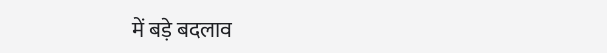में बड़े बदलाव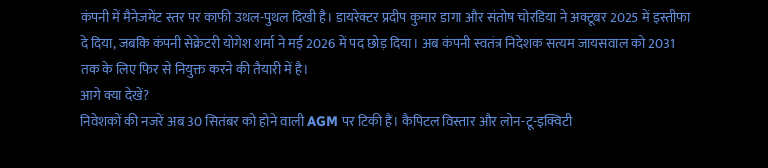कंपनी में मैनेजमेंट स्तर पर काफी उथल-पुथल दिखी है। डायरेक्टर प्रदीप कुमार डागा और संतोष चोरडिया ने अक्टूबर 2025 में इस्तीफा दे दिया, जबकि कंपनी सेक्रेटरी योगेश शर्मा ने मई 2026 में पद छोड़ दिया। अब कंपनी स्वतंत्र निदेशक सत्यम जायसवाल को 2031 तक के लिए फिर से नियुक्त करने की तैयारी में है।
आगे क्या देखें?
निवेशकों की नजरें अब 30 सितंबर को होने वाली AGM पर टिकी हैं। कैपिटल विस्तार और लोन-टू-इक्विटी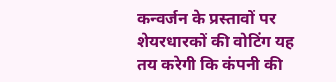कन्वर्जन के प्रस्तावों पर शेयरधारकों की वोटिंग यह तय करेगी कि कंपनी की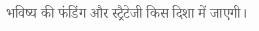भविष्य की फंडिंग और स्ट्रैटेजी किस दिशा में जाएगी।